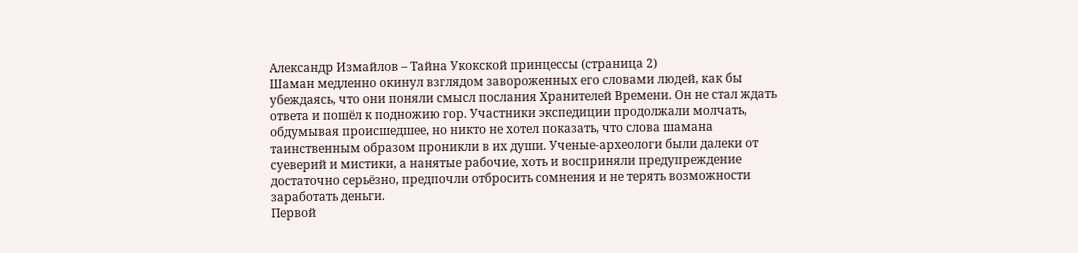Александр Измайлов – Тайна Укокской принцессы (страница 2)
Шаман медленно окинул взглядом завороженных его словами людей, как бы убеждаясь, что они поняли смысл послания Хранителей Времени. Он не стал ждать ответа и пошёл к подножию гор. Участники экспедиции продолжали молчать, обдумывая происшедшее, но никто не хотел показать, что слова шамана таинственным образом проникли в их души. Ученые-археологи были далеки от суеверий и мистики, а нанятые рабочие, хоть и восприняли предупреждение достаточно серьёзно, предпочли отбросить сомнения и не терять возможности заработать деньги.
Первой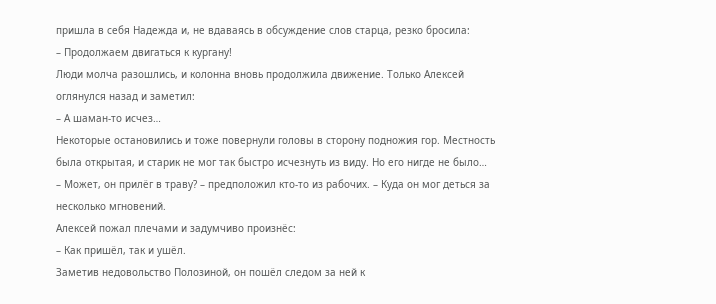пришла в себя Надежда и, не вдаваясь в обсуждение слов старца, резко бросила:
– Продолжаем двигаться к кургану!
Люди молча разошлись, и колонна вновь продолжила движение. Только Алексей оглянулся назад и заметил:
– А шаман-то исчез…
Некоторые остановились и тоже повернули головы в сторону подножия гор. Местность была открытая, и старик не мог так быстро исчезнуть из виду. Но его нигде не было…
– Может, он прилёг в траву? – предположил кто-то из рабочих. – Куда он мог деться за несколько мгновений.
Алексей пожал плечами и задумчиво произнёс:
– Как пришёл, так и ушёл.
Заметив недовольство Полозиной, он пошёл следом за ней к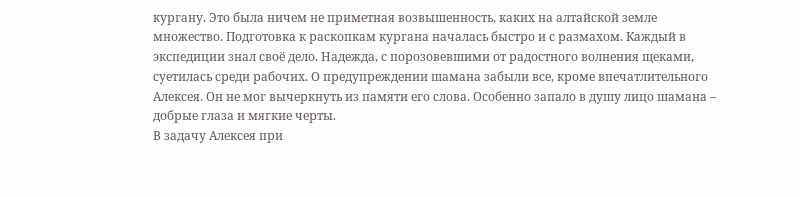кургану. Это была ничем не приметная возвышенность, каких на алтайской земле множество. Подготовка к раскопкам кургана началась быстро и с размахом. Каждый в экспедиции знал своё дело. Надежда, с порозовевшими от радостного волнения щеками, суетилась среди рабочих. О предупреждении шамана забыли все, кроме впечатлительного Алексея. Он не мог вычеркнуть из памяти его слова. Особенно запало в душу лицо шамана – добрые глаза и мягкие черты.
В задачу Алексея при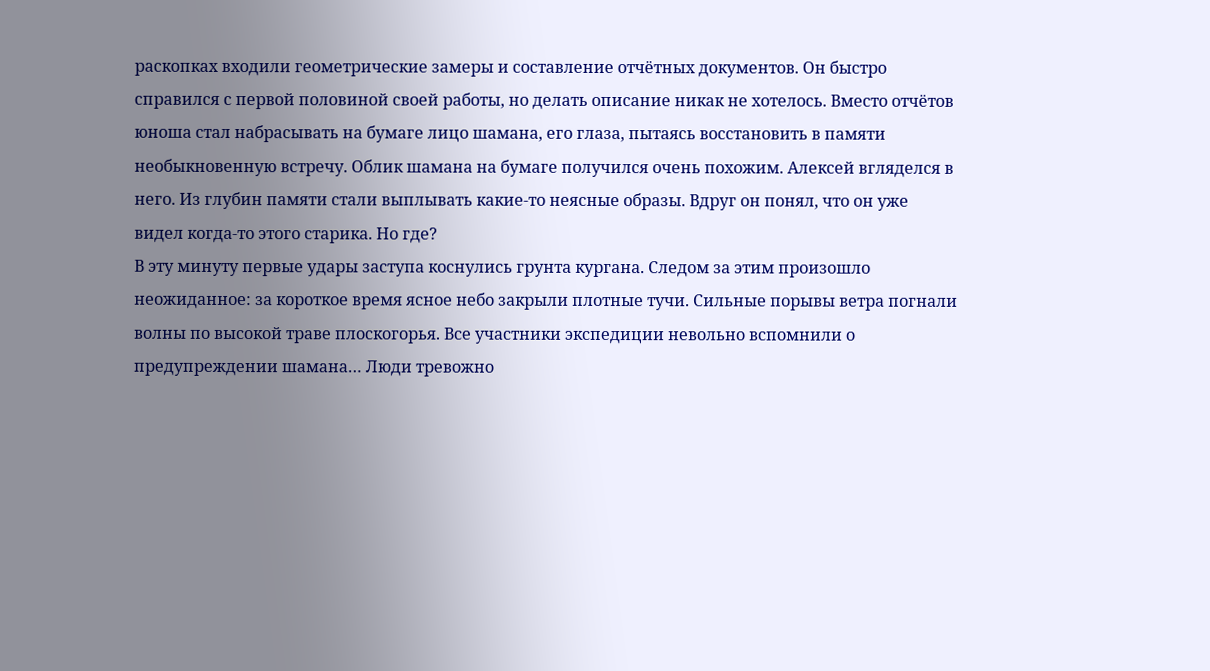раскопках входили геометрические замеры и составление отчётных документов. Он быстро справился с первой половиной своей работы, но делать описание никак не хотелось. Вместо отчётов юноша стал набрасывать на бумаге лицо шамана, его глаза, пытаясь восстановить в памяти необыкновенную встречу. Облик шамана на бумаге получился очень похожим. Алексей вгляделся в него. Из глубин памяти стали выплывать какие-то неясные образы. Вдруг он понял, что он уже видел когда-то этого старика. Но где?
В эту минуту первые удары заступа коснулись грунта кургана. Следом за этим произошло неожиданное: за короткое время ясное небо закрыли плотные тучи. Сильные порывы ветра погнали волны по высокой траве плоскогорья. Все участники экспедиции невольно вспомнили о предупреждении шамана… Люди тревожно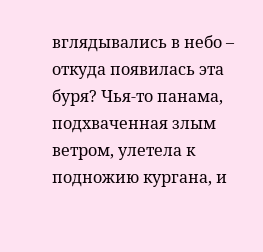вглядывались в небо – откуда появилась эта буря? Чья-то панама, подхваченная злым ветром, улетела к подножию кургана, и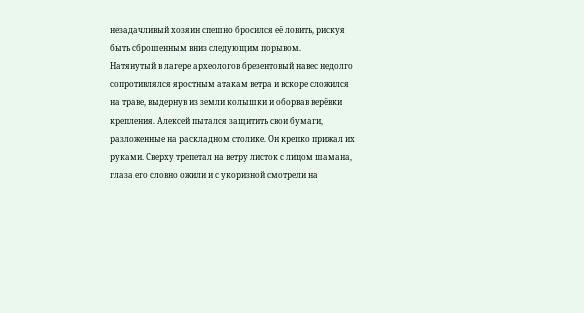незадачливый хозяин спешно бросился её ловить, рискуя быть сброшенным вниз следующим порывом.
Натянутый в лагере археологов брезентовый навес недолго сопротивлялся яростным атакам ветра и вскоре сложился на траве, выдернув из земли колышки и оборвав верёвки крепления. Алексей пытался защитить свои бумаги, разложенные на раскладном столике. Он крепко прижал их руками. Сверху трепетал на ветру листок с лицом шамана, глаза его словно ожили и с укоризной смотрели на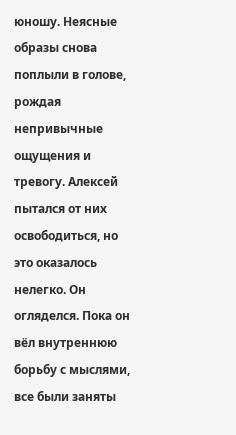юношу. Неясные образы снова поплыли в голове, рождая непривычные ощущения и тревогу. Алексей пытался от них освободиться, но это оказалось нелегко. Он огляделся. Пока он вёл внутреннюю борьбу с мыслями, все были заняты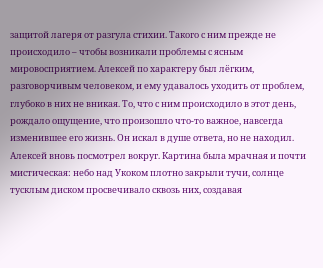защитой лагеря от разгула стихии. Такого с ним прежде не происходило – чтобы возникали проблемы с ясным мировосприятием. Алексей по характеру был лёгким, разговорчивым человеком, и ему удавалось уходить от проблем, глубоко в них не вникая. То, что с ним происходило в этот день, рождало ощущение, что произошло что-то важное, навсегда изменившее его жизнь. Он искал в душе ответа, но не находил.
Алексей вновь посмотрел вокруг. Картина была мрачная и почти мистическая: небо над Укоком плотно закрыли тучи, солнце тусклым диском просвечивало сквозь них, создавая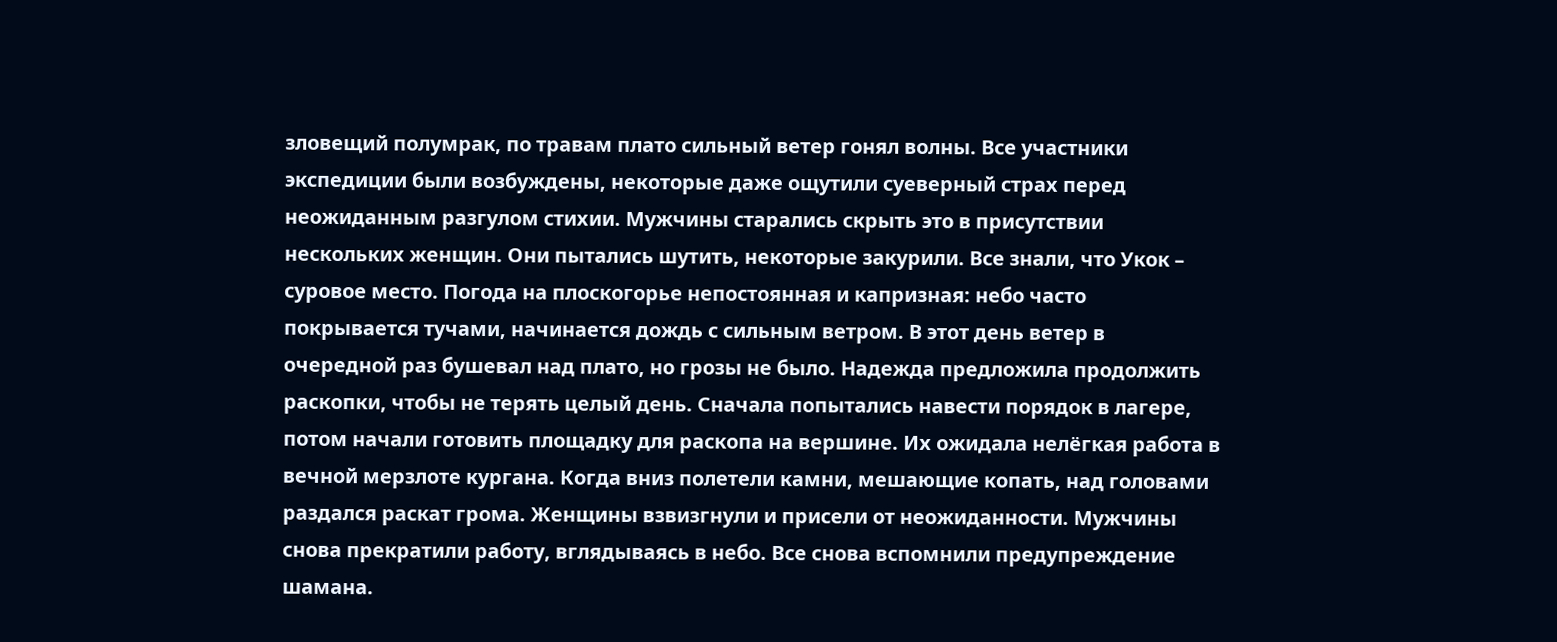зловещий полумрак, по травам плато сильный ветер гонял волны. Все участники экспедиции были возбуждены, некоторые даже ощутили суеверный страх перед неожиданным разгулом стихии. Мужчины старались скрыть это в присутствии нескольких женщин. Они пытались шутить, некоторые закурили. Все знали, что Укок – суровое место. Погода на плоскогорье непостоянная и капризная: небо часто покрывается тучами, начинается дождь с сильным ветром. В этот день ветер в очередной раз бушевал над плато, но грозы не было. Надежда предложила продолжить раскопки, чтобы не терять целый день. Сначала попытались навести порядок в лагере, потом начали готовить площадку для раскопа на вершине. Их ожидала нелёгкая работа в вечной мерзлоте кургана. Когда вниз полетели камни, мешающие копать, над головами раздался раскат грома. Женщины взвизгнули и присели от неожиданности. Мужчины снова прекратили работу, вглядываясь в небо. Все снова вспомнили предупреждение шамана.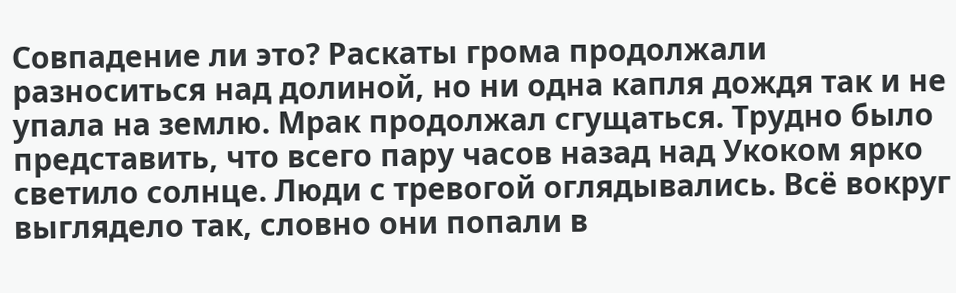Совпадение ли это? Раскаты грома продолжали разноситься над долиной, но ни одна капля дождя так и не упала на землю. Мрак продолжал сгущаться. Трудно было представить, что всего пару часов назад над Укоком ярко светило солнце. Люди с тревогой оглядывались. Всё вокруг выглядело так, словно они попали в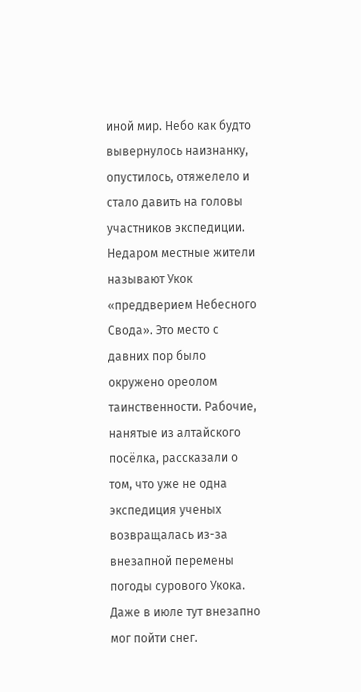иной мир. Небо как будто вывернулось наизнанку, опустилось, отяжелело и стало давить на головы участников экспедиции. Недаром местные жители называют Укок «преддверием Небесного Свода». Это место с давних пор было окружено ореолом таинственности. Рабочие, нанятые из алтайского посёлка, рассказали о том, что уже не одна экспедиция ученых возвращалась из-за внезапной перемены погоды сурового Укока. Даже в июле тут внезапно мог пойти снег.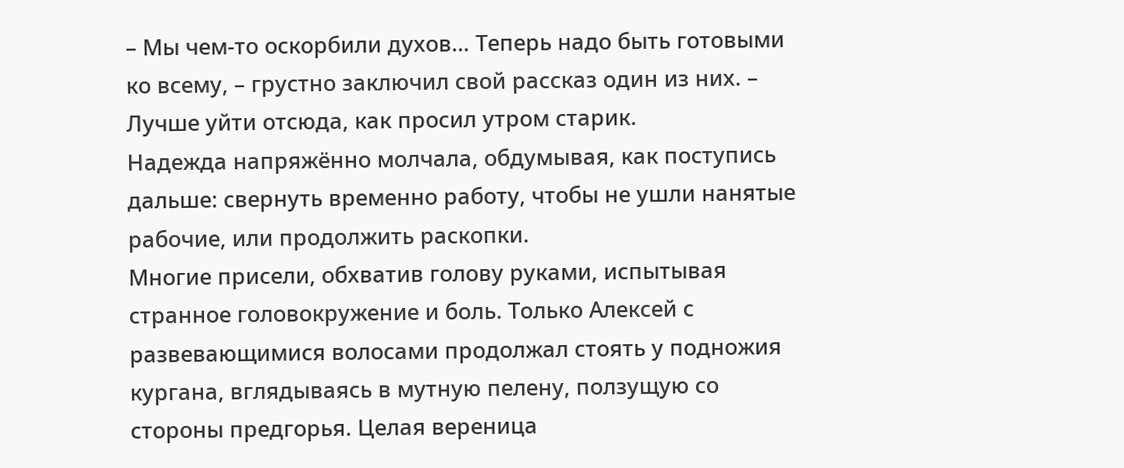– Мы чем-то оскорбили духов… Теперь надо быть готовыми ко всему, – грустно заключил свой рассказ один из них. – Лучше уйти отсюда, как просил утром старик.
Надежда напряжённо молчала, обдумывая, как поступись дальше: свернуть временно работу, чтобы не ушли нанятые рабочие, или продолжить раскопки.
Многие присели, обхватив голову руками, испытывая странное головокружение и боль. Только Алексей с развевающимися волосами продолжал стоять у подножия кургана, вглядываясь в мутную пелену, ползущую со стороны предгорья. Целая вереница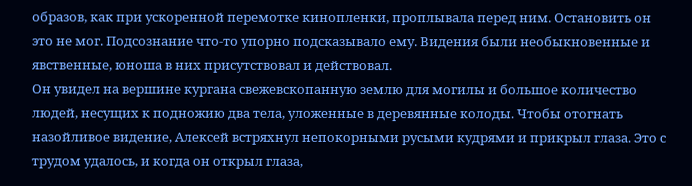образов, как при ускоренной перемотке кинопленки, проплывала перед ним. Остановить он это не мог. Подсознание что-то упорно подсказывало ему. Видения были необыкновенные и явственные, юноша в них присутствовал и действовал.
Он увидел на вершине кургана свежевскопанную землю для могилы и большое количество людей, несущих к подножию два тела, уложенные в деревянные колоды. Чтобы отогнать назойливое видение, Алексей встряхнул непокорными русыми кудрями и прикрыл глаза. Это с трудом удалось, и когда он открыл глаза,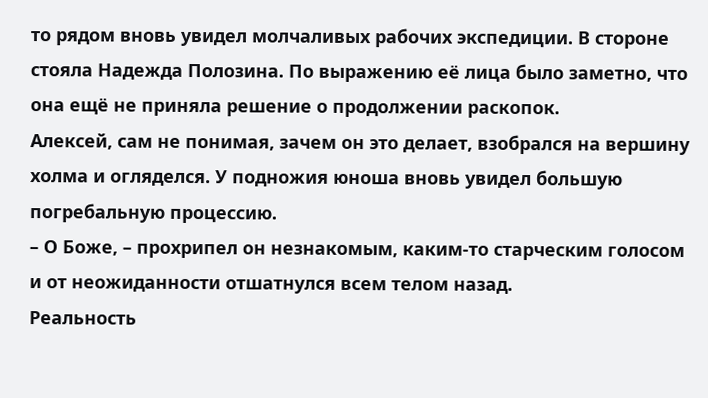то рядом вновь увидел молчаливых рабочих экспедиции. В стороне стояла Надежда Полозина. По выражению её лица было заметно, что она ещё не приняла решение о продолжении раскопок.
Алексей, сам не понимая, зачем он это делает, взобрался на вершину холма и огляделся. У подножия юноша вновь увидел большую погребальную процессию.
– О Боже, – прохрипел он незнакомым, каким-то старческим голосом и от неожиданности отшатнулся всем телом назад.
Реальность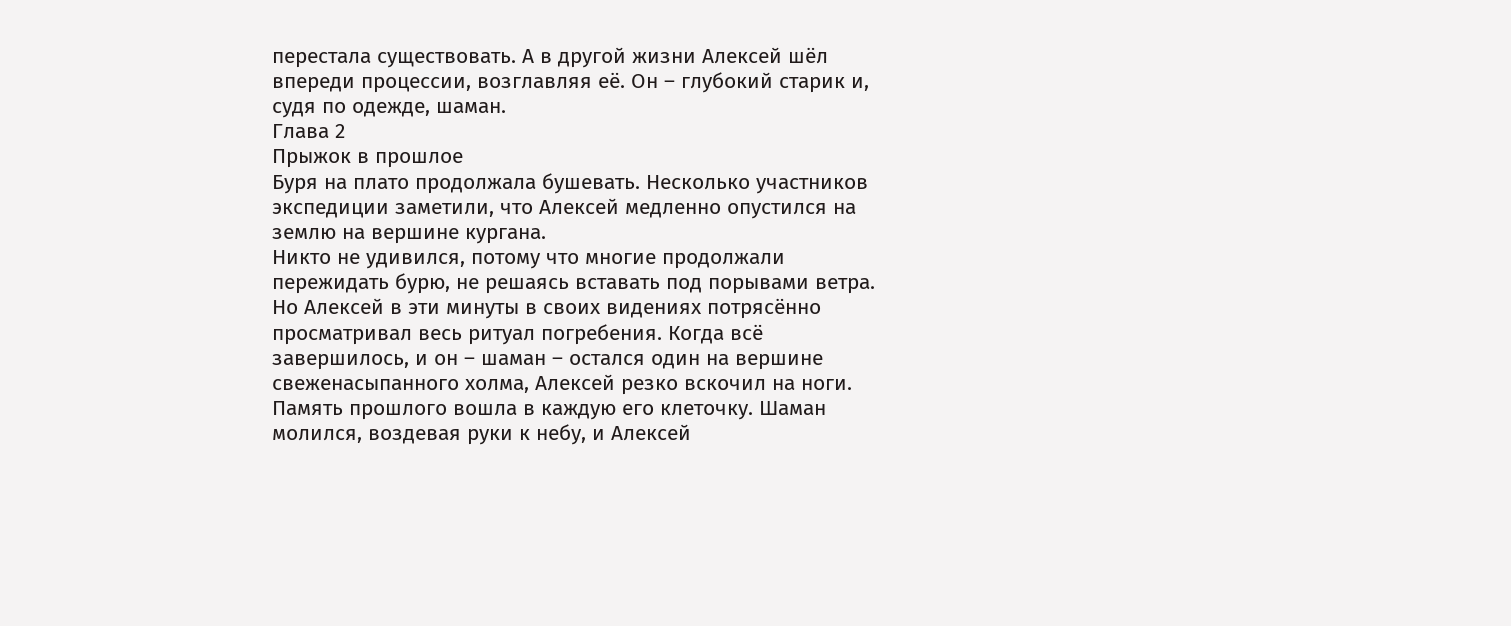перестала существовать. А в другой жизни Алексей шёл впереди процессии, возглавляя её. Он – глубокий старик и, судя по одежде, шаман.
Глава 2
Прыжок в прошлое
Буря на плато продолжала бушевать. Несколько участников экспедиции заметили, что Алексей медленно опустился на землю на вершине кургана.
Никто не удивился, потому что многие продолжали пережидать бурю, не решаясь вставать под порывами ветра. Но Алексей в эти минуты в своих видениях потрясённо просматривал весь ритуал погребения. Когда всё завершилось, и он – шаман – остался один на вершине свеженасыпанного холма, Алексей резко вскочил на ноги. Память прошлого вошла в каждую его клеточку. Шаман молился, воздевая руки к небу, и Алексей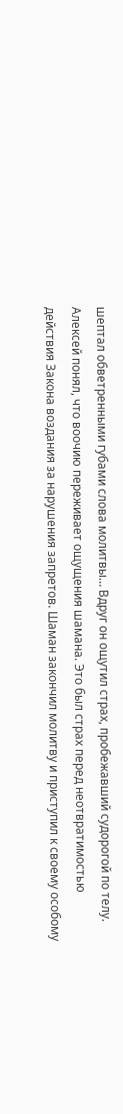шептал обветренными губами слова молитвы… Вдруг он ощутил страх, пробежавший судорогой по телу. Алексей понял, что воочию переживает ощущения шамана. Это был страх перед неотвратимостью действия Закона воздания за нарушения запретов. Шаман закончил молитву и приступил к своему особому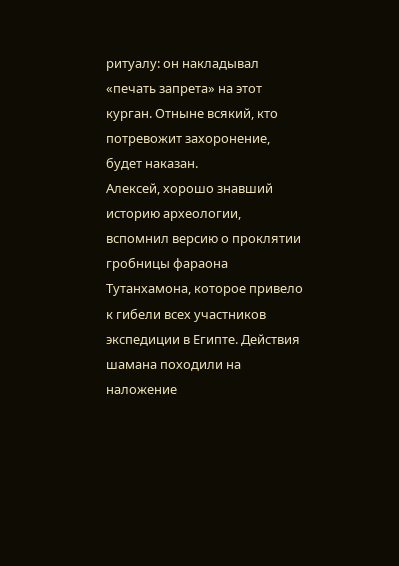ритуалу: он накладывал «печать запрета» на этот курган. Отныне всякий, кто потревожит захоронение, будет наказан.
Алексей, хорошо знавший историю археологии, вспомнил версию о проклятии гробницы фараона Тутанхамона, которое привело к гибели всех участников экспедиции в Египте. Действия шамана походили на наложение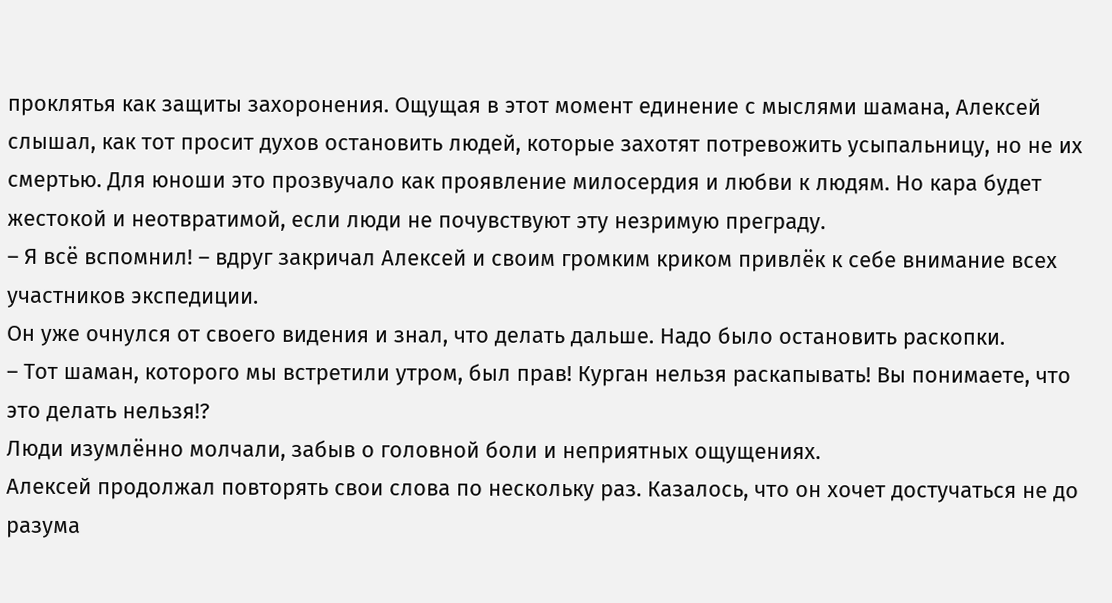проклятья как защиты захоронения. Ощущая в этот момент единение с мыслями шамана, Алексей слышал, как тот просит духов остановить людей, которые захотят потревожить усыпальницу, но не их смертью. Для юноши это прозвучало как проявление милосердия и любви к людям. Но кара будет жестокой и неотвратимой, если люди не почувствуют эту незримую преграду.
– Я всё вспомнил! – вдруг закричал Алексей и своим громким криком привлёк к себе внимание всех участников экспедиции.
Он уже очнулся от своего видения и знал, что делать дальше. Надо было остановить раскопки.
– Тот шаман, которого мы встретили утром, был прав! Курган нельзя раскапывать! Вы понимаете, что это делать нельзя!?
Люди изумлённо молчали, забыв о головной боли и неприятных ощущениях.
Алексей продолжал повторять свои слова по нескольку раз. Казалось, что он хочет достучаться не до разума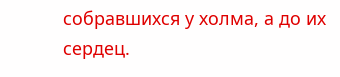собравшихся у холма, а до их сердец.